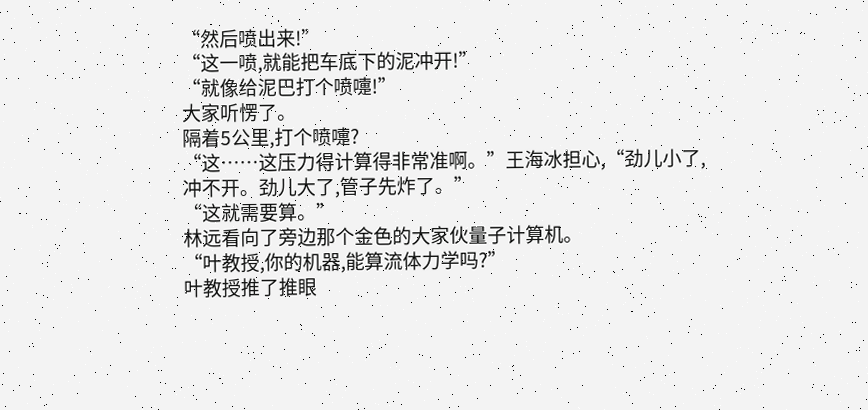“然后喷出来!”
“这一喷,就能把车底下的泥冲开!”
“就像给泥巴打个喷嚏!”
大家听愣了。
隔着5公里,打个喷嚏?
“这……这压力得计算得非常准啊。”王海冰担心,“劲儿小了,冲不开。劲儿大了,管子先炸了。”
“这就需要算。”
林远看向了旁边那个金色的大家伙量子计算机。
“叶教授,你的机器,能算流体力学吗?”
叶教授推了推眼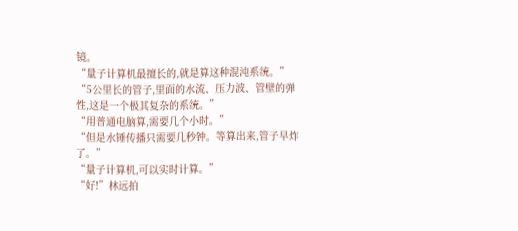镜。
“量子计算机最擅长的,就是算这种混沌系统。”
“5公里长的管子,里面的水流、压力波、管壁的弹性,这是一个极其复杂的系统。”
“用普通电脑算,需要几个小时。”
“但是水锤传播只需要几秒钟。等算出来,管子早炸了。”
“量子计算机,可以实时计算。”
“好!”林远拍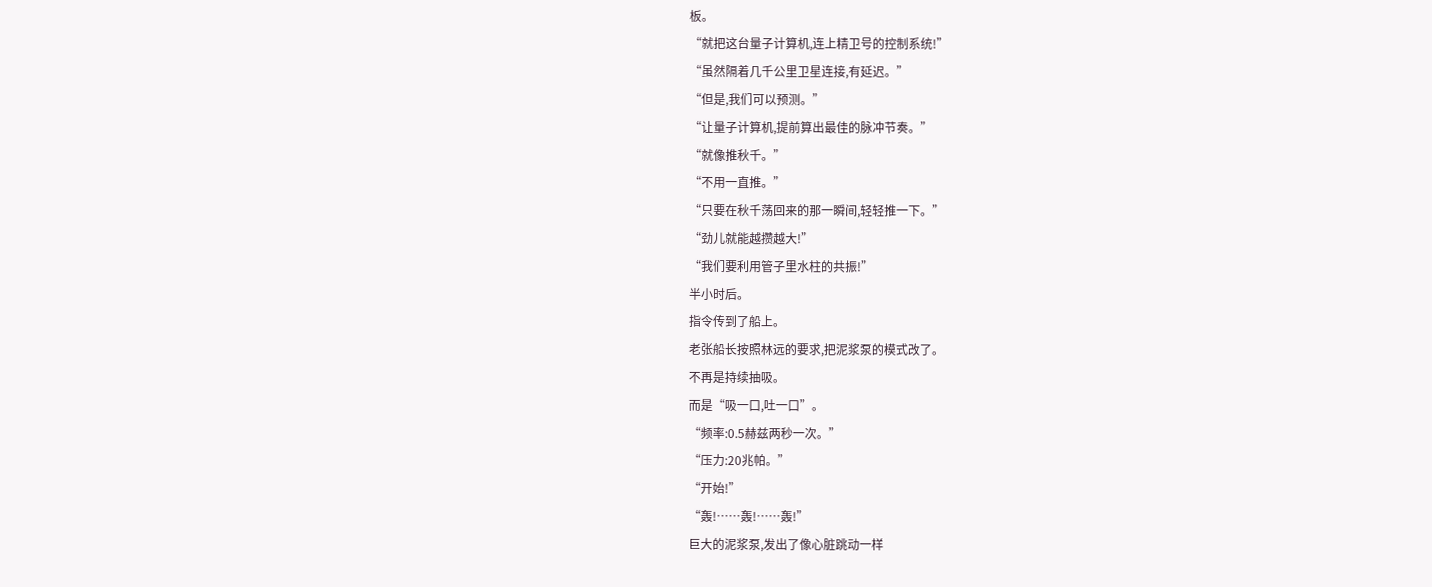板。
“就把这台量子计算机,连上精卫号的控制系统!”
“虽然隔着几千公里卫星连接,有延迟。”
“但是,我们可以预测。”
“让量子计算机,提前算出最佳的脉冲节奏。”
“就像推秋千。”
“不用一直推。”
“只要在秋千荡回来的那一瞬间,轻轻推一下。”
“劲儿就能越攒越大!”
“我们要利用管子里水柱的共振!”
半小时后。
指令传到了船上。
老张船长按照林远的要求,把泥浆泵的模式改了。
不再是持续抽吸。
而是“吸一口,吐一口”。
“频率:0.5赫兹两秒一次。”
“压力:20兆帕。”
“开始!”
“轰!……轰!……轰!”
巨大的泥浆泵,发出了像心脏跳动一样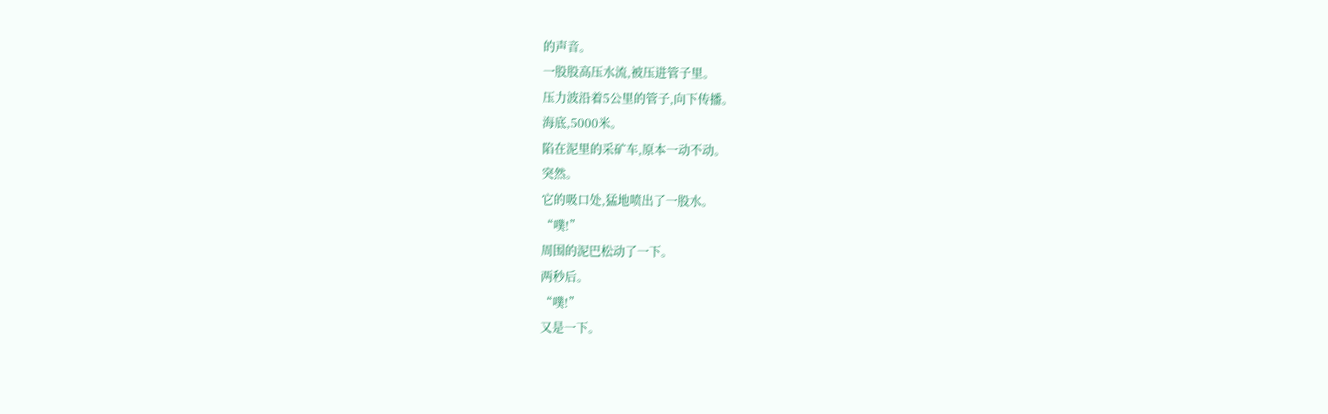的声音。
一股股高压水流,被压进管子里。
压力波沿着5公里的管子,向下传播。
海底,5000米。
陷在泥里的采矿车,原本一动不动。
突然。
它的吸口处,猛地喷出了一股水。
“噗!”
周围的泥巴松动了一下。
两秒后。
“噗!”
又是一下。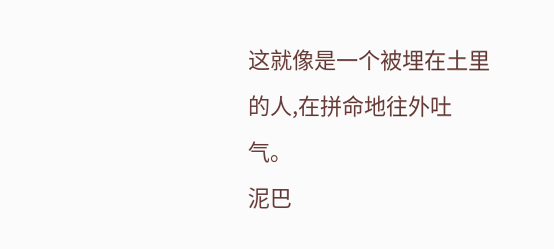这就像是一个被埋在土里的人,在拼命地往外吐气。
泥巴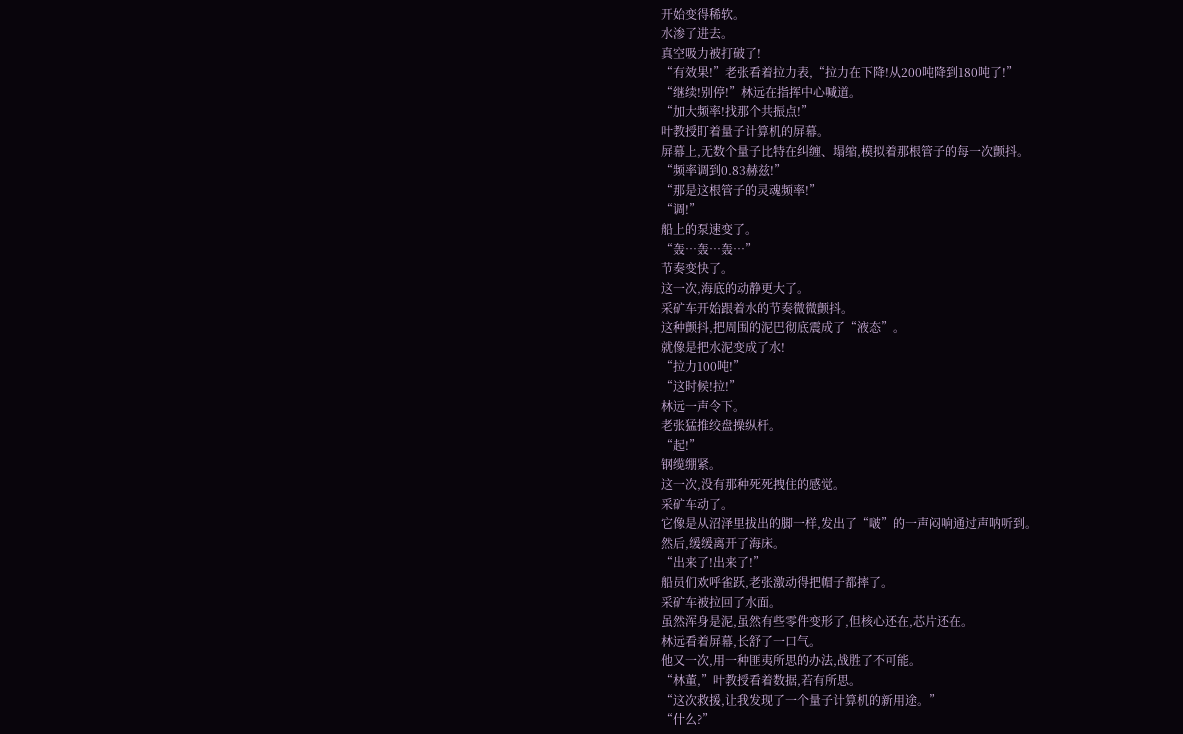开始变得稀软。
水渗了进去。
真空吸力被打破了!
“有效果!”老张看着拉力表,“拉力在下降!从200吨降到180吨了!”
“继续!别停!”林远在指挥中心喊道。
“加大频率!找那个共振点!”
叶教授盯着量子计算机的屏幕。
屏幕上,无数个量子比特在纠缠、塌缩,模拟着那根管子的每一次颤抖。
“频率调到0.83赫兹!”
“那是这根管子的灵魂频率!”
“调!”
船上的泵速变了。
“轰…轰…轰…”
节奏变快了。
这一次,海底的动静更大了。
采矿车开始跟着水的节奏微微颤抖。
这种颤抖,把周围的泥巴彻底震成了“液态”。
就像是把水泥变成了水!
“拉力100吨!”
“这时候!拉!”
林远一声令下。
老张猛推绞盘操纵杆。
“起!”
钢缆绷紧。
这一次,没有那种死死拽住的感觉。
采矿车动了。
它像是从沼泽里拔出的脚一样,发出了“啵”的一声闷响通过声呐听到。
然后,缓缓离开了海床。
“出来了!出来了!”
船员们欢呼雀跃,老张激动得把帽子都摔了。
采矿车被拉回了水面。
虽然浑身是泥,虽然有些零件变形了,但核心还在,芯片还在。
林远看着屏幕,长舒了一口气。
他又一次,用一种匪夷所思的办法,战胜了不可能。
“林董,”叶教授看着数据,若有所思。
“这次救援,让我发现了一个量子计算机的新用途。”
“什么?”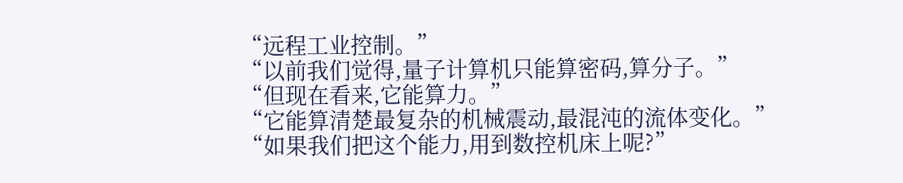“远程工业控制。”
“以前我们觉得,量子计算机只能算密码,算分子。”
“但现在看来,它能算力。”
“它能算清楚最复杂的机械震动,最混沌的流体变化。”
“如果我们把这个能力,用到数控机床上呢?”